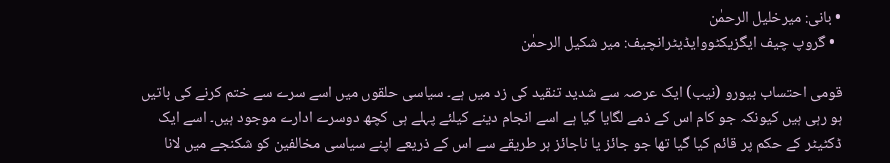• بانی: میرخلیل الرحمٰن
  • گروپ چیف ایگزیکٹووایڈیٹرانچیف: میر شکیل الرحمٰن

قومی احتساب بیورو (نیب) ایک عرصہ سے شدید تنقید کی زد میں ہے۔ سیاسی حلقوں میں اسے سرے سے ختم کرنے کی باتیں ہو رہی ہیں کیونکہ جو کام اس کے ذمے لگایا گیا ہے اسے انجام دینے کیلئے پہلے ہی کچھ دوسرے ادارے موجود ہیں۔ اسے ایک ڈکٹیٹر کے حکم پر قائم کیا گیا تھا جو جائز یا ناجائز ہر طریقے سے اس کے ذریعے اپنے سیاسی مخالفین کو شکنجے میں لانا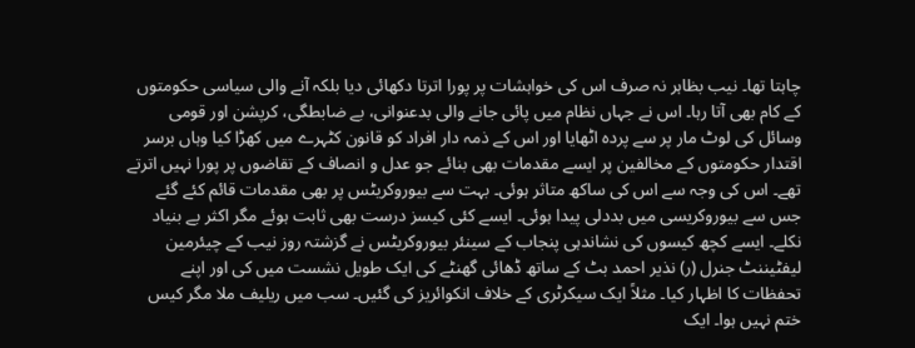چاہتا تھا۔ نیب بظاہر نہ صرف اس کی خواہشات پر پورا اترتا دکھائی دیا بلکہ آنے والی سیاسی حکومتوں کے کام بھی آتا رہا۔ اس نے جہاں نظام میں پائی جانے والی بدعنوانی، بے ضابطگی، کرپشن اور قومی وسائل کی لوٹ مار پر سے پردہ اٹھایا اور اس کے ذمہ دار افراد کو قانون کٹہرے میں کھڑا کیا وہاں برسر اقتدار حکومتوں کے مخالفین پر ایسے مقدمات بھی بنائے جو عدل و انصاف کے تقاضوں پر پورا نہیں اترتے تھے۔ اس کی وجہ سے اس کی ساکھ متاثر ہوئی۔ بہت سے بیوروکریٹس پر بھی مقدمات قائم کئے گئے جس سے بیوروکریسی میں بددلی پیدا ہوئی۔ ایسے کئی کیسز درست بھی ثابت ہوئے مگر اکثر بے بنیاد نکلے۔ ایسے کچھ کیسوں کی نشاندہی پنجاب کے سینئر بیوروکریٹس نے گزشتہ روز نیب کے چیئرمین لیفٹیننٹ جنرل (ر) نذیر احمد بٹ کے ساتھ ڈھائی گھنٹے کی ایک طویل نشست میں کی اور اپنے تحفظات کا اظہار کیا۔ مثلاً ایک سیکرٹری کے خلاف انکوائریز کی گئیں۔ سب میں ریلیف ملا مگر کیس ختم نہیں ہوا۔ ایک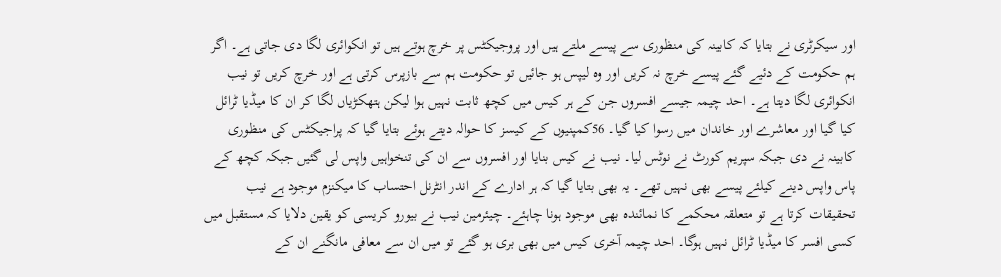اور سیکرٹری نے بتایا کہ کابینہ کی منظوری سے پیسے ملتے ہیں اور پروجیکٹس پر خرچ ہوتے ہیں تو انکوائری لگا دی جاتی ہے۔ اگر ہم حکومت کے دئیے گئے پیسے خرچ نہ کریں اور وہ لیپس ہو جائیں تو حکومت ہم سے بازپرس کرتی ہے اور خرچ کریں تو نیب انکوائری لگا دیتا ہے۔ احد چیمہ جیسے افسروں جن کے ہر کیس میں کچھ ثابت نہیں ہوا لیکن ہتھکڑیاں لگا کر ان کا میڈیا ٹرائل کیا گیا اور معاشرے اور خاندان میں رسوا کیا گیا۔ 56کمپنیوں کے کیسز کا حوالہ دیتے ہوئے بتایا گیا کہ پراجیکٹس کی منظوری کابینہ نے دی جبکہ سپریم کورٹ نے نوٹس لیا۔ نیب نے کیس بنایا اور افسروں سے ان کی تنخواہیں واپس لی گئیں جبکہ کچھ کے پاس واپس دینے کیلئے پیسے بھی نہیں تھے۔ یہ بھی بتایا گیا کہ ہر ادارے کے اندر انٹرنل احتساب کا میکنزم موجود ہے نیب تحقیقات کرتا ہے تو متعلقہ محکمے کا نمائندہ بھی موجود ہونا چاہئے۔ چیئرمین نیب نے بیورو کریسی کو یقین دلایا کہ مستقبل میں کسی افسر کا میڈیا ٹرائل نہیں ہوگا۔ احد چیمہ آخری کیس میں بھی بری ہو گئے تو میں ان سے معافی مانگنے ان کے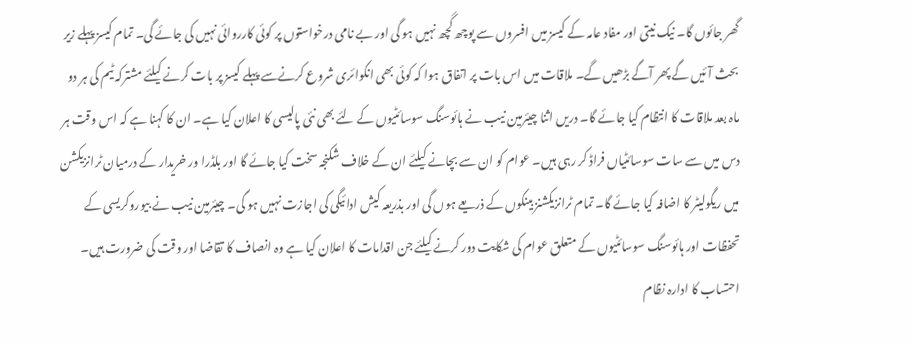گھر جائوں گا۔ نیک نیتی اور مفاد عامہ کے کیسز میں افسروں سے پوچھ گچھ نہیں ہو گی اور بے نامی درخواستوں پر کوئی کارروائی نہیں کی جائے گی۔ تمام کیسز پہلے زیر بحث آئیں گے پھر آگے بڑھیں گے۔ ملاقات میں اس بات پر اتفاق ہوا کہ کوئی بھی انکوائری شروع کرنےسے پہلے کیسز پر بات کرنے کیلئے مشترکہ ٹیم کی ہر دو ماہ بعد ملاقات کا انتظام کیا جائے گا۔ دریں اثنا چیئرمین نیب نے ہائوسنگ سوسائٹیوں کے لئے بھی نئی پالیسی کا اعلان کیا ہے۔ ان کا کہنا ہے کہ اس وقت ہر دس میں سے سات سوسائٹیاں فراڈ کر رہی ہیں۔ عوام کو ان سے بچانے کیلئے ان کے خلاف شکنجہ سخت کیا جائے گا اور بلڈرا ور خریدار کے درمیان ٹرانزیکشن میں ریگولیٹر کا اضافہ کیا جائے گا۔ تمام ٹرانزیکشنز بینکوں کے ذریعے ہوں گی اور بذریعہ کیش ادائیگی کی اجازت نہیں ہو گی۔ چیئرمین نیب نے بیوروکریسی کے تحفظات اور ہائوسنگ سوسائٹیوں کے متعلق عوام کی شکایت دور کرنے کیلئے جن اقدامات کا اعلان کیا ہے وہ انصاف کا تقاضا اور وقت کی ضرورت ہیں۔ احتساب کا ادارہ نظام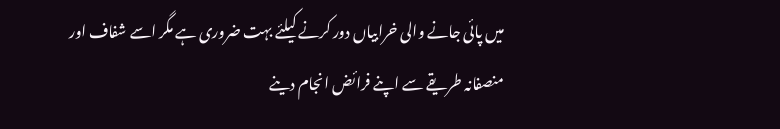میں پائی جانے والی خرابیاں دور کرنے کیلئے بہت ضروری ہے مگر اسے شفاف اور منصفانہ طریقے سے اپنے فرائض انجام دینے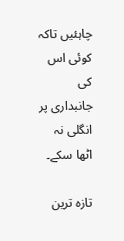چاہئیں تاکہ کوئی اس کی جانبداری پر انگلی نہ اٹھا سکے۔

تازہ ترین